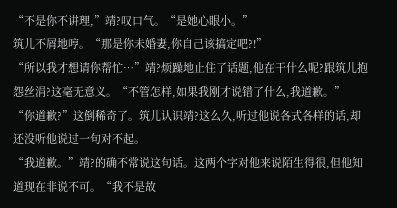“不是你不讲理,”靖?叹口气。“是她心眼小。”
筑儿不屑地哼。“那是你未婚妻,你自己该搞定吧?!”
“所以我才想请你帮忙…”靖?烦躁地止住了话题,他在干什么呢?跟筑儿抱怨丝涓?这毫无意义。“不管怎样,如果我刚才说错了什么,我道歉。”
“你道歉?”这倒稀奇了。筑儿认识靖?这么久,听过他说各式各样的话,却还没听他说过一句对不起。
“我道歉。”靖?的确不常说这句话。这两个字对他来说陌生得很,但他知道现在非说不可。“我不是故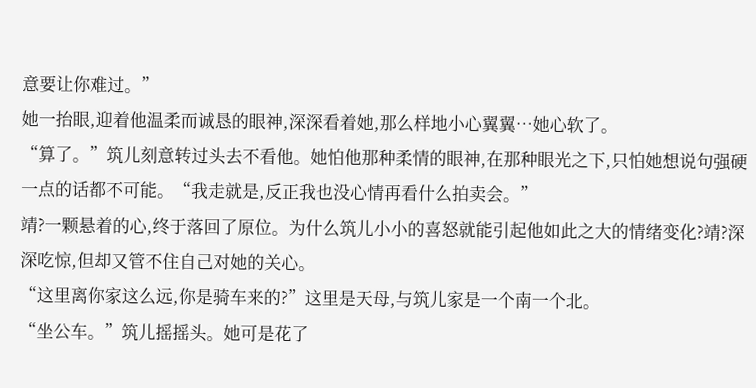意要让你难过。”
她一抬眼,迎着他温柔而诚恳的眼神,深深看着她,那么样地小心翼翼…她心软了。
“算了。”筑儿刻意转过头去不看他。她怕他那种柔情的眼神,在那种眼光之下,只怕她想说句强硬一点的话都不可能。“我走就是,反正我也没心情再看什么拍卖会。”
靖?一颗悬着的心,终于落回了原位。为什么筑儿小小的喜怒就能引起他如此之大的情绪变化?靖?深深吃惊,但却又管不住自己对她的关心。
“这里离你家这么远,你是骑车来的?”这里是天母,与筑儿家是一个南一个北。
“坐公车。”筑儿摇摇头。她可是花了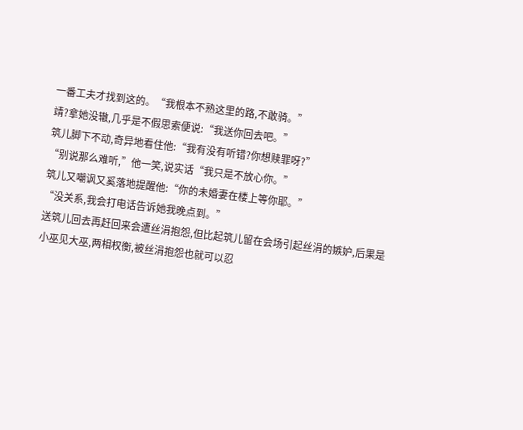一番工夫才找到这的。“我根本不熟这里的路,不敢骑。”
靖?拿她没辙,几乎是不假思索便说:“我送你回去吧。”
筑儿脚下不动,奇异地看住他:“我有没有听错?你想赎罪呀?”
“别说那么难听,”他一笑,说实话“我只是不放心你。”
筑儿又嘲讽又奚落地提醒他:“你的未婚妻在楼上等你耶。”
“没关系,我会打电话告诉她我晚点到。”
送筑儿回去再赶回来会遭丝涓抱怨,但比起筑儿留在会场引起丝涓的嫉妒,后果是小巫见大巫,两相权衡,被丝涓抱怨也就可以忍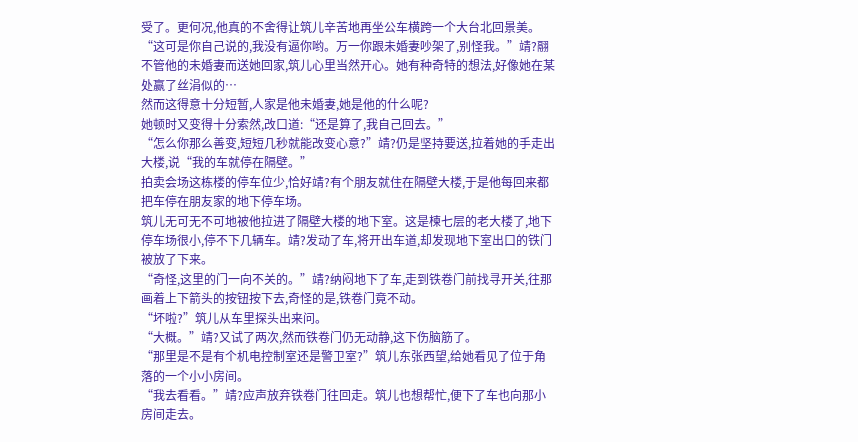受了。更何况,他真的不舍得让筑儿辛苦地再坐公车横跨一个大台北回景美。
“这可是你自己说的,我没有逼你哟。万一你跟未婚妻吵架了,别怪我。”靖?翮不管他的未婚妻而送她回家,筑儿心里当然开心。她有种奇特的想法,好像她在某处赢了丝涓似的…
然而这得意十分短暂,人家是他未婚妻,她是他的什么呢?
她顿时又变得十分索然,改口道:“还是算了,我自己回去。”
“怎么你那么善变,短短几秒就能改变心意?”靖?仍是坚持要送,拉着她的手走出大楼,说“我的车就停在隔壁。”
拍卖会场这栋楼的停车位少,恰好靖?有个朋友就住在隔壁大楼,于是他每回来都把车停在朋友家的地下停车场。
筑儿无可无不可地被他拉进了隔壁大楼的地下室。这是楝七层的老大楼了,地下停车场很小,停不下几辆车。靖?发动了车,将开出车道,却发现地下室出口的铁门被放了下来。
“奇怪,这里的门一向不关的。”靖?纳闷地下了车,走到铁卷门前找寻开关,往那画着上下箭头的按钮按下去,奇怪的是,铁卷门竟不动。
“坏啦?”筑儿从车里探头出来问。
“大概。”靖?又试了两次,然而铁卷门仍无动静,这下伤脑筋了。
“那里是不是有个机电控制室还是警卫室?”筑儿东张西望,给她看见了位于角落的一个小小房间。
“我去看看。”靖?应声放弃铁卷门往回走。筑儿也想帮忙,便下了车也向那小房间走去。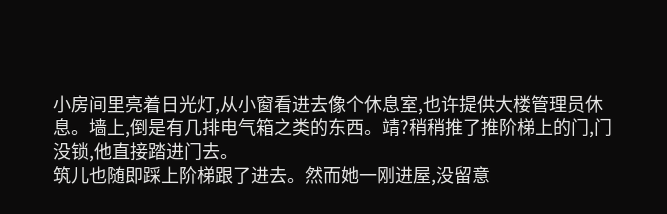小房间里亮着日光灯,从小窗看进去像个休息室,也许提供大楼管理员休息。墙上,倒是有几排电气箱之类的东西。靖?稍稍推了推阶梯上的门,门没锁,他直接踏进门去。
筑儿也随即踩上阶梯跟了进去。然而她一刚进屋,没留意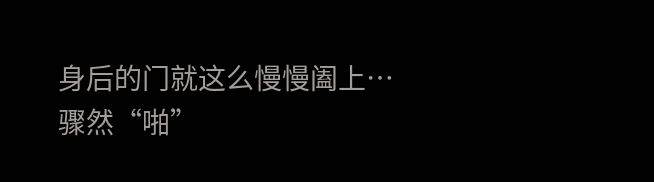身后的门就这么慢慢阖上…
骤然“啪”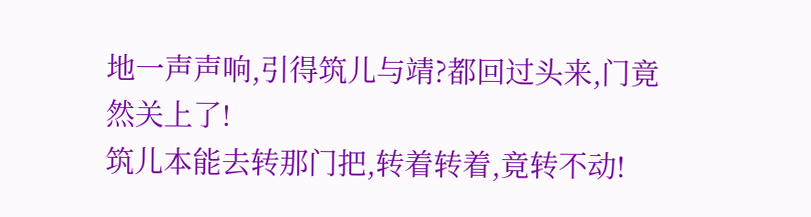地一声声响,引得筑儿与靖?都回过头来,门竟然关上了!
筑儿本能去转那门把,转着转着,竟转不动!